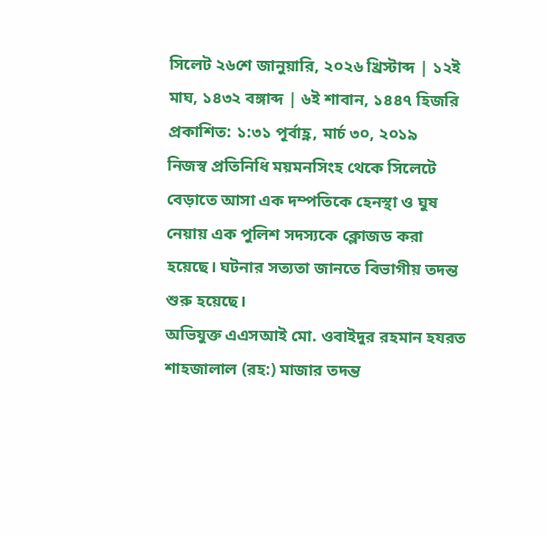সিলেট ২৬শে জানুয়ারি, ২০২৬ খ্রিস্টাব্দ | ১২ই মাঘ, ১৪৩২ বঙ্গাব্দ | ৬ই শাবান, ১৪৪৭ হিজরি
প্রকাশিত: ১:৩১ পূর্বাহ্ণ, মার্চ ৩০, ২০১৯
নিজস্ব প্রতিনিধি ময়মনসিংহ থেকে সিলেটে বেড়াতে আসা এক দম্পতিকে হেনস্থা ও ঘুষ নেয়ায় এক পুলিশ সদস্যকে ক্লোজড করা হয়েছে। ঘটনার সত্যতা জানতে বিভাগীয় তদন্ত শুরু হয়েছে।
অভিযুক্ত এএসআই মো. ওবাইদুর রহমান হযরত শাহজালাল (রহ:) মাজার তদন্ত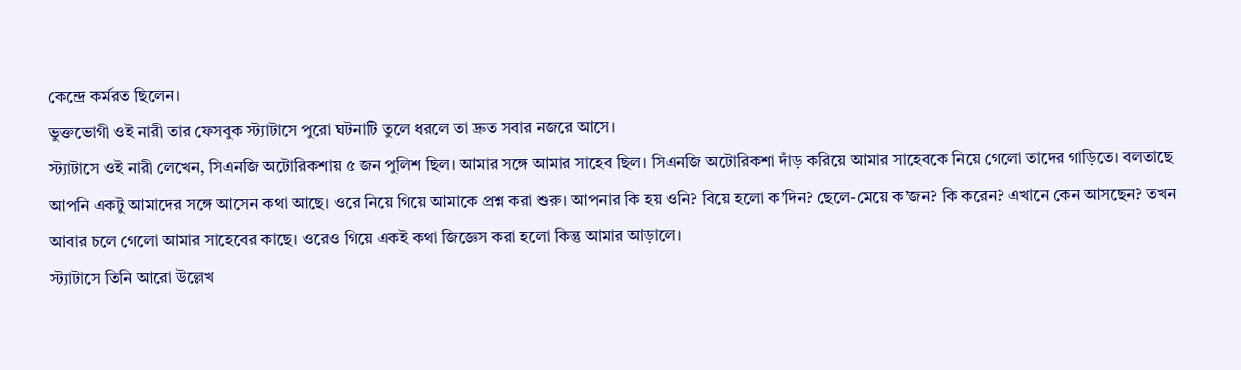কেন্দ্রে কর্মরত ছিলেন।
ভুক্তভোগী ওই নারী তার ফেসবুক স্ট্যাটাসে পুরো ঘটনাটি তুলে ধরলে তা দ্রুত সবার নজরে আসে।
স্ট্যাটাসে ওই নারী লেখেন, সিএনজি অটোরিকশায় ৫ জন পুলিশ ছিল। আমার সঙ্গে আমার সাহেব ছিল। সিএনজি অটোরিকশা দাঁড় করিয়ে আমার সাহেবকে নিয়ে গেলো তাদের গাড়িতে। বলতাছে আপনি একটু আমাদের সঙ্গে আসেন কথা আছে। ওরে নিয়ে গিয়ে আমাকে প্রশ্ন করা শুরু। আপনার কি হয় ওনি? বিয়ে হলো ক’দিন? ছেলে-মেয়ে ক’জন? কি করেন? এখানে কেন আসছেন? তখন আবার চলে গেলো আমার সাহেবের কাছে। ওরেও গিয়ে একই কথা জিজ্ঞেস করা হলো কিন্তু আমার আড়ালে।
স্ট্যাটাসে তিনি আরো উল্লেখ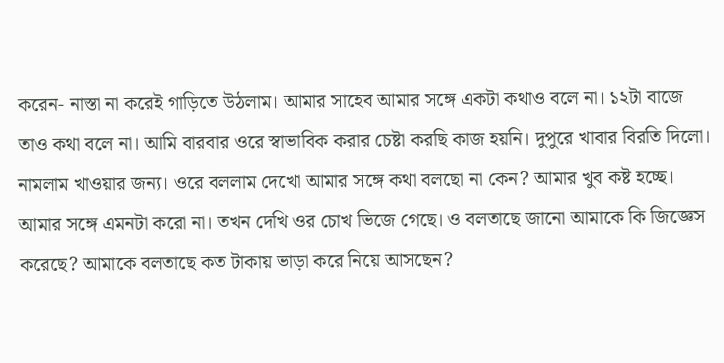করেন- নাস্তা না করেই গাড়িতে উঠলাম। আমার সাহেব আমার সঙ্গে একটা কথাও বলে না। ১২টা বাজে তাও কথা বলে না। আমি বারবার ওরে স্বাভাবিক করার চেষ্টা করছি কাজ হয়নি। দুপুরে খাবার বিরতি দিলো। নামলাম খাওয়ার জন্য। ওরে বললাম দেখো আমার সঙ্গে কথা বলছো না কেন? আমার খুব কষ্ট হচ্ছে। আমার সঙ্গে এমনটা করো না। তখন দেখি ওর চোখ ভিজে গেছে। ও বলতাছে জানো আমাকে কি জিজ্ঞেস করেছে? আমাকে বলতাছে কত টাকায় ভাড়া করে নিয়ে আসছেন?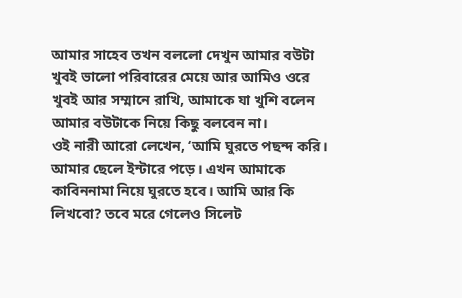আমার সাহেব তখন বললো দেখুন আমার বউটা খুবই ভালো পরিবারের মেয়ে আর আমিও ওরে খুবই আর সম্মানে রাখি, আমাকে যা খুশি বলেন আমার বউটাকে নিয়ে কিছু বলবেন না।
ওই নারী আরো লেখেন, ‘আমি ঘুরতে পছন্দ করি। আমার ছেলে ইন্টারে পড়ে। এখন আমাকে কাবিননামা নিয়ে ঘুরতে হবে। আমি আর কি লিখবো? তবে মরে গেলেও সিলেট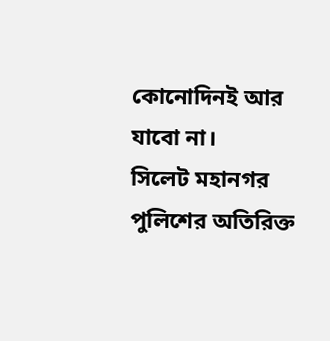কোনোদিনই আর যাবো না।
সিলেট মহানগর পুলিশের অতিরিক্ত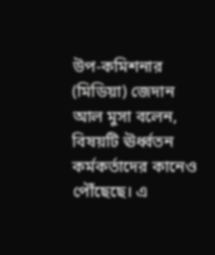উপ-কমিশনার (মিডিয়া) জেদান আল মুসা বলেন, বিষয়টি ঊর্ধ্বতন কর্মকর্তাদের কানেও পৌঁছেছে। এ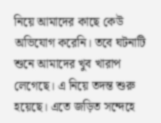নিয়ে আমাদের কাছে কেউ অভিযোগ করেনি। তবে ঘটনাটি শুনে আমাদের খুব খারাপ লেগেছে। এ নিয়ে তদন্ত শুরু হয়েছে। এতে জড়িত সন্দেহে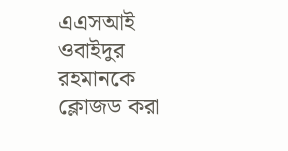এএসআই ওবাইদুর রহমানকে ক্লোজড করা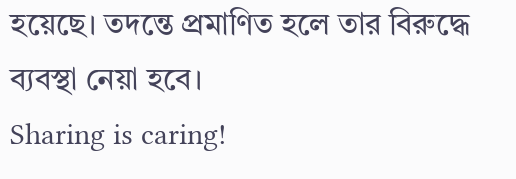হয়েছে। তদন্তে প্রমাণিত হলে তার বিরুদ্ধে ব্যবস্থা নেয়া হবে।
Sharing is caring!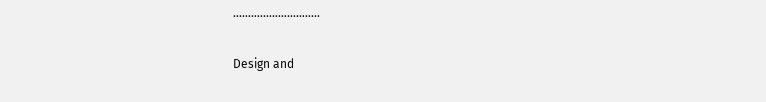………………………..

Design and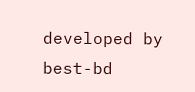developed by best-bd